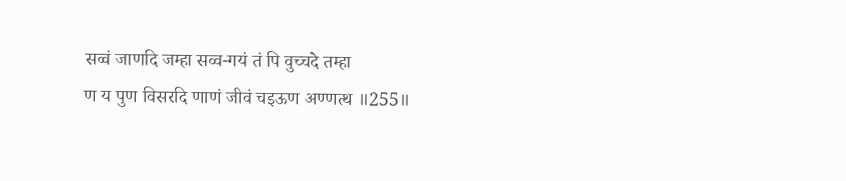सव्वं जाणदि जम्हा सव्व-गयं तं पि वुच्चदे तम्हा
ण य पुण विसरदि णाणं जीवं चइऊण अण्णत्थ ॥255॥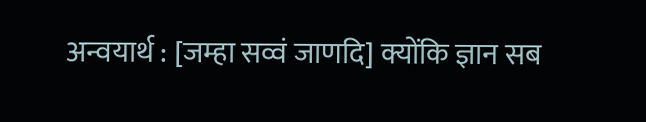अन्वयार्थ : [जम्हा सव्वं जाणदि] क्योंकि ज्ञान सब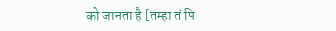को जानता है [तम्हा तं पि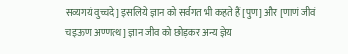सव्यगयं वुच्चदे] इसलिये ज्ञान को सर्वगत भी कहते हैं [पुण] और [णाणं जीवं चइऊण अण्णत्थ] ज्ञान जीव को छोड़कर अन्य ज्ञेय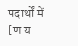पदार्थों में [ण य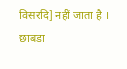विसरदि] नहीं जाता है ।
छाबडा